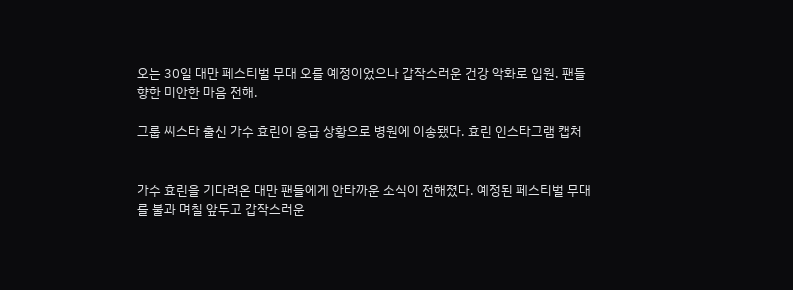오는 30일 대만 페스티벌 무대 오를 예정이었으나 갑작스러운 건강 악화로 입원. 팬들 향한 미안한 마음 전해.

그룹 씨스타 출신 가수 효린이 응급 상황으로 병원에 이송됐다. 효린 인스타그램 캡처


가수 효린을 기다려온 대만 팬들에게 안타까운 소식이 전해졌다. 예정된 페스티벌 무대를 불과 며칠 앞두고 갑작스러운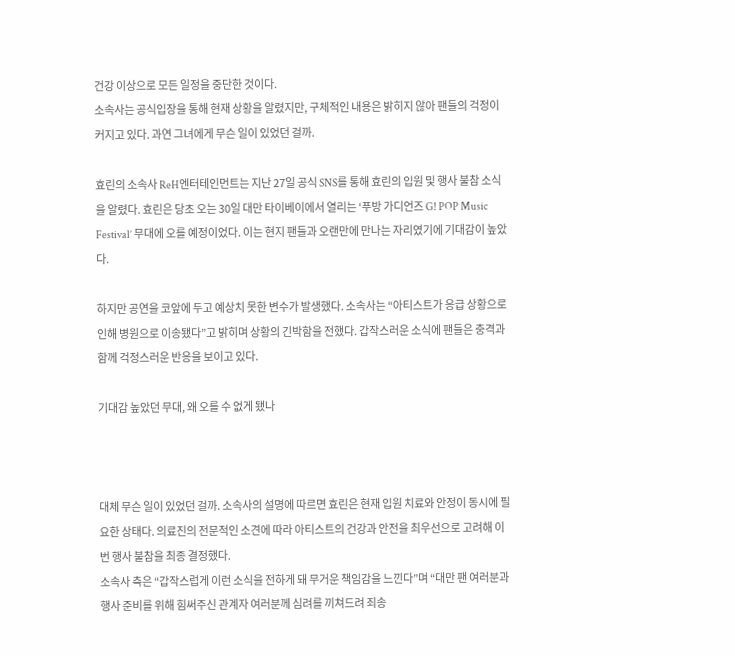건강 이상으로 모든 일정을 중단한 것이다.
소속사는 공식입장을 통해 현재 상황을 알렸지만, 구체적인 내용은 밝히지 않아 팬들의 걱정이 커지고 있다. 과연 그녀에게 무슨 일이 있었던 걸까.

효린의 소속사 ReH엔터테인먼트는 지난 27일 공식 SNS를 통해 효린의 입원 및 행사 불참 소식을 알렸다. 효린은 당초 오는 30일 대만 타이베이에서 열리는 ‘푸방 가디언즈 G! POP Music Festival’ 무대에 오를 예정이었다. 이는 현지 팬들과 오랜만에 만나는 자리였기에 기대감이 높았다.

하지만 공연을 코앞에 두고 예상치 못한 변수가 발생했다. 소속사는 “아티스트가 응급 상황으로 인해 병원으로 이송됐다”고 밝히며 상황의 긴박함을 전했다. 갑작스러운 소식에 팬들은 충격과 함께 걱정스러운 반응을 보이고 있다.

기대감 높았던 무대, 왜 오를 수 없게 됐나



대체 무슨 일이 있었던 걸까. 소속사의 설명에 따르면 효린은 현재 입원 치료와 안정이 동시에 필요한 상태다. 의료진의 전문적인 소견에 따라 아티스트의 건강과 안전을 최우선으로 고려해 이번 행사 불참을 최종 결정했다.
소속사 측은 “갑작스럽게 이런 소식을 전하게 돼 무거운 책임감을 느낀다”며 “대만 팬 여러분과 행사 준비를 위해 힘써주신 관계자 여러분께 심려를 끼쳐드려 죄송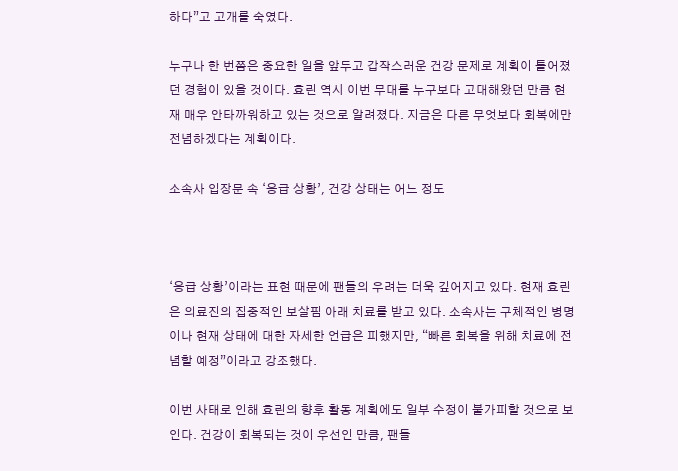하다”고 고개를 숙였다.

누구나 한 번쯤은 중요한 일을 앞두고 갑작스러운 건강 문제로 계획이 틀어졌던 경험이 있을 것이다. 효린 역시 이번 무대를 누구보다 고대해왔던 만큼 현재 매우 안타까워하고 있는 것으로 알려졌다. 지금은 다른 무엇보다 회복에만 전념하겠다는 계획이다.

소속사 입장문 속 ‘응급 상황’, 건강 상태는 어느 정도



‘응급 상황’이라는 표현 때문에 팬들의 우려는 더욱 깊어지고 있다. 현재 효린은 의료진의 집중적인 보살핌 아래 치료를 받고 있다. 소속사는 구체적인 병명이나 현재 상태에 대한 자세한 언급은 피했지만, “빠른 회복을 위해 치료에 전념할 예정”이라고 강조했다.

이번 사태로 인해 효린의 향후 활동 계획에도 일부 수정이 불가피할 것으로 보인다. 건강이 회복되는 것이 우선인 만큼, 팬들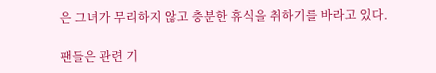은 그녀가 무리하지 않고 충분한 휴식을 취하기를 바라고 있다.

팬들은 관련 기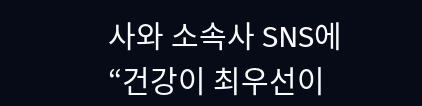사와 소속사 SNS에 “건강이 최우선이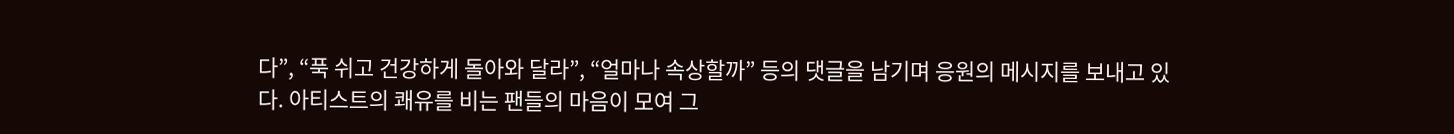다”, “푹 쉬고 건강하게 돌아와 달라”, “얼마나 속상할까” 등의 댓글을 남기며 응원의 메시지를 보내고 있다. 아티스트의 쾌유를 비는 팬들의 마음이 모여 그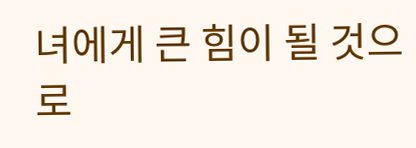녀에게 큰 힘이 될 것으로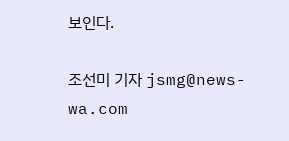보인다.

조선미 기자 jsmg@news-wa.com